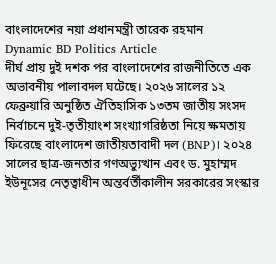বাংলাদেশের নয়া প্রধানমন্ত্রী তারেক রহমান
Dynamic BD Politics Article
দীর্ঘ প্রায় দুই দশক পর বাংলাদেশের রাজনীতিতে এক অভাবনীয় পালাবদল ঘটেছে। ২০২৬ সালের ১২ ফেব্রুয়ারি অনুষ্ঠিত ঐতিহাসিক ১৩তম জাতীয় সংসদ নির্বাচনে দুই-তৃতীয়াংশ সংখ্যাগরিষ্ঠতা নিয়ে ক্ষমতায় ফিরেছে বাংলাদেশ জাতীয়তাবাদী দল (BNP)। ২০২৪ সালের ছাত্র-জনতার গণঅভ্যুত্থান এবং ড. মুহাম্মদ ইউনূসের নেতৃত্বাধীন অন্তর্বর্তীকালীন সরকারের সংস্কার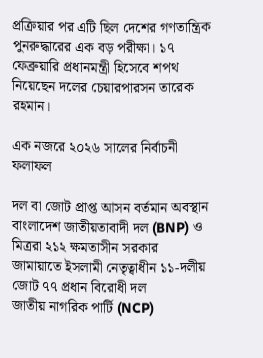প্রক্রিয়ার পর এটি ছিল দেশের গণতান্ত্রিক পুনরুদ্ধারের এক বড় পরীক্ষা। ১৭ ফেব্রুয়ারি প্রধানমন্ত্রী হিসেবে শপথ নিয়েছেন দলের চেয়ারপারসন তারেক রহমান।

এক নজরে ২০২৬ সালের নির্বাচনী ফলাফল

দল বা জোট প্রাপ্ত আসন বর্তমান অবস্থান
বাংলাদেশ জাতীয়তাবাদী দল (BNP) ও মিত্ররা ২১২ ক্ষমতাসীন সরকার
জামায়াতে ইসলামী নেতৃত্বাধীন ১১-দলীয় জোট ৭৭ প্রধান বিরোধী দল
জাতীয় নাগরিক পার্টি (NCP)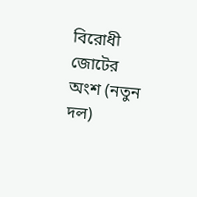বিরোধী জোটের অংশ (নতুন দল)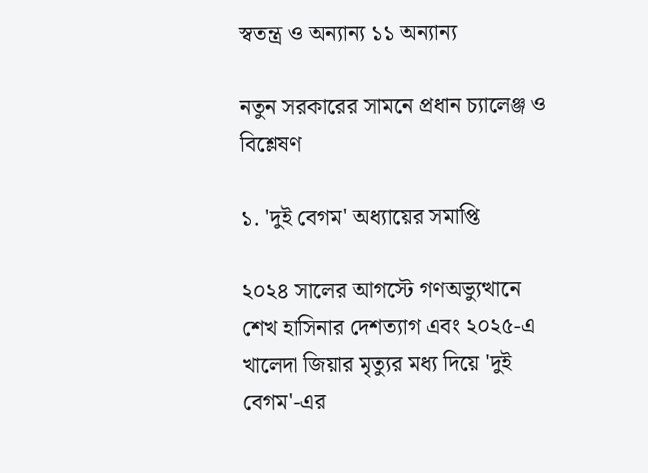স্বতন্ত্র ও অন্যান্য ১১ অন্যান্য

নতুন সরকারের সামনে প্রধান চ্যালেঞ্জ ও বিশ্লেষণ

১. 'দুই বেগম' অধ্যায়ের সমাপ্তি

২০২৪ সালের আগস্টে গণঅভ্যুত্থানে শেখ হাসিনার দেশত্যাগ এবং ২০২৫-এ খালেদা জিয়ার মৃত্যুর মধ্য দিয়ে 'দুই বেগম'-এর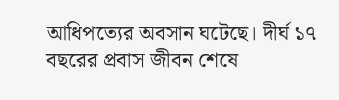আধিপত্যের অবসান ঘটেছে। দীর্ঘ ১৭ বছরের প্রবাস জীবন শেষে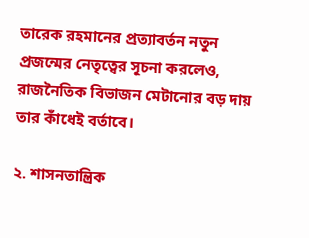তারেক রহমানের প্রত্যাবর্তন নতুন প্রজন্মের নেতৃত্বের সূচনা করলেও, রাজনৈতিক বিভাজন মেটানোর বড় দায় তার কাঁধেই বর্তাবে।

২. শাসনতান্ত্রিক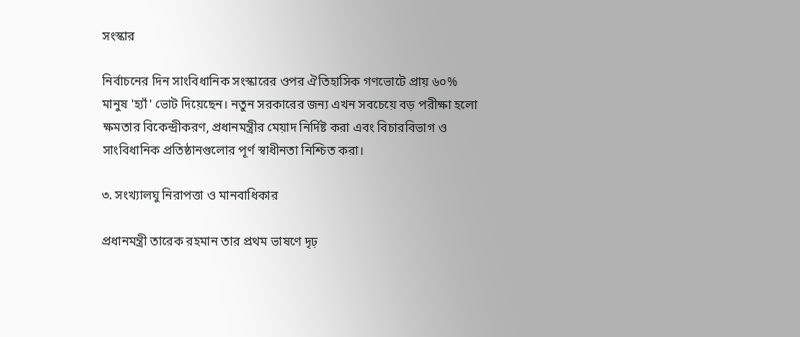সংস্কার

নির্বাচনের দিন সাংবিধানিক সংস্কারের ওপর ঐতিহাসিক গণভোটে প্রায় ৬০% মানুষ 'হ্যাঁ' ভোট দিয়েছেন। নতুন সরকারের জন্য এখন সবচেয়ে বড় পরীক্ষা হলো ক্ষমতার বিকেন্দ্রীকরণ, প্রধানমন্ত্রীর মেয়াদ নির্দিষ্ট করা এবং বিচারবিভাগ ও সাংবিধানিক প্রতিষ্ঠানগুলোর পূর্ণ স্বাধীনতা নিশ্চিত করা।

৩. সংখ্যালঘু নিরাপত্তা ও মানবাধিকার

প্রধানমন্ত্রী তারেক রহমান তার প্রথম ভাষণে দৃঢ়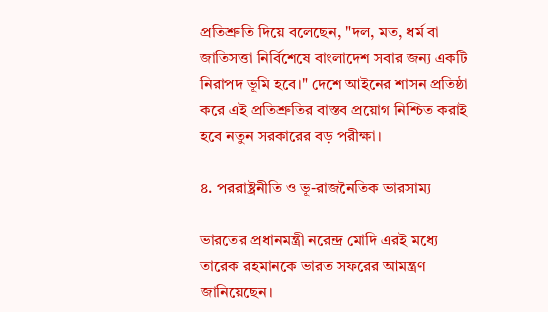প্রতিশ্রুতি দিয়ে বলেছেন, "দল, মত, ধর্ম বা জাতিসত্তা নির্বিশেষে বাংলাদেশ সবার জন্য একটি নিরাপদ ভূমি হবে।" দেশে আইনের শাসন প্রতিষ্ঠা করে এই প্রতিশ্রুতির বাস্তব প্রয়োগ নিশ্চিত করাই হবে নতুন সরকারের বড় পরীক্ষা।

৪. পররাষ্ট্রনীতি ও ভূ-রাজনৈতিক ভারসাম্য

ভারতের প্রধানমন্ত্রী নরেন্দ্র মোদি এরই মধ্যে তারেক রহমানকে ভারত সফরের আমন্ত্রণ জানিয়েছেন।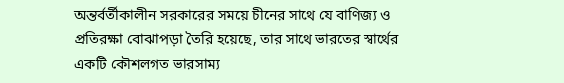অন্তর্বর্তীকালীন সরকারের সময়ে চীনের সাথে যে বাণিজ্য ও প্রতিরক্ষা বোঝাপড়া তৈরি হয়েছে, তার সাথে ভারতের স্বার্থের একটি কৌশলগত ভারসাম্য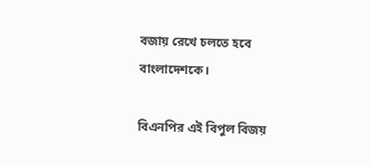বজায় রেখে চলতে হবে বাংলাদেশকে।

বিএনপির এই বিপুল বিজয়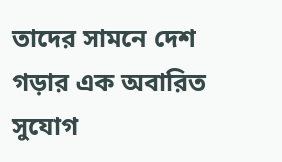তাদের সামনে দেশ গড়ার এক অবারিত সুযোগ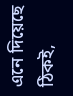এনে দিয়েছে ঠিকই,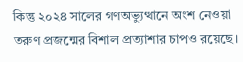কিন্তু ২০২৪ সালের গণঅভ্যুত্থানে অংশ নেওয়া তরুণ প্রজন্মের বিশাল প্রত্যাশার চাপও রয়েছে।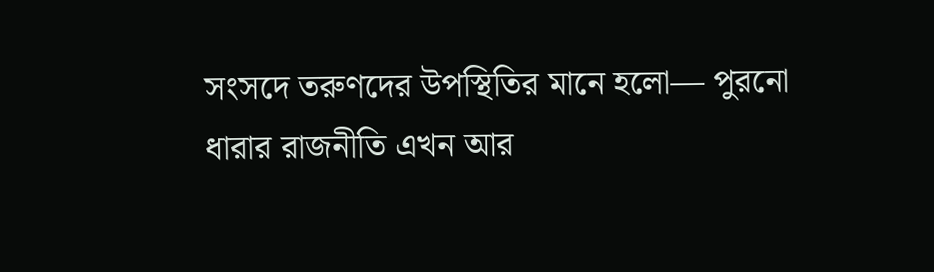সংসদে তরুণদের উপস্থিতির মানে হলো— পুরনো ধারার রাজনীতি এখন আর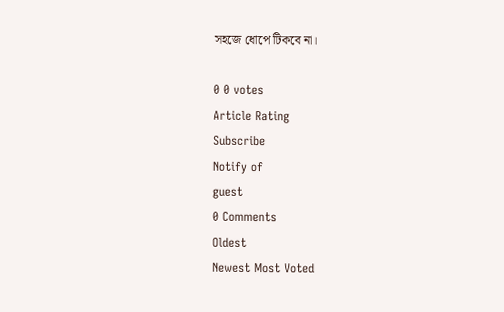সহজে ধোপে টিকবে না।

0 0 votes
Article Rating
Subscribe
Notify of
guest
0 Comments
Oldest
Newest Most Voted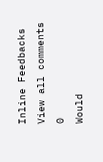Inline Feedbacks
View all comments
0
Would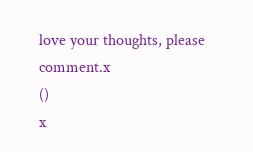love your thoughts, please comment.x
()
x